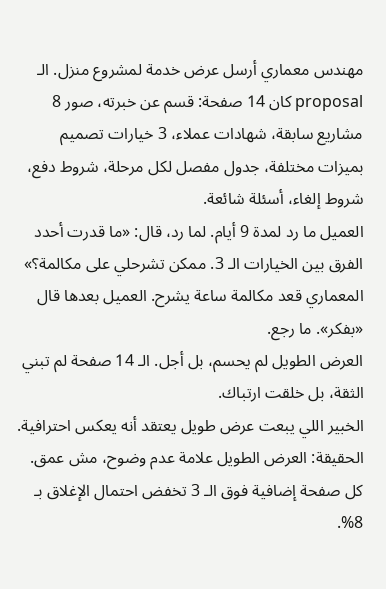مهندس معماري أرسل عرض خدمة لمشروع منزل. الـ proposal كان 14 صفحة: قسم عن خبرته، صور 8 مشاريع سابقة، شهادات عملاء، 3 خيارات تصميم بميزات مختلفة، جدول مفصل لكل مرحلة، شروط دفع، شروط إلغاء، أسئلة شائعة.
العميل ما رد لمدة 9 أيام. لما رد، قال: «ما قدرت أحدد الفرق بين الخيارات الـ 3. ممكن تشرحلي على مكالمة؟»
المعماري قعد مكالمة ساعة يشرح. العميل بعدها قال «بفكر». ما رجع.
العرض الطويل لم يحسم، بل أجل. الـ 14 صفحة لم تبني الثقة، بل خلقت ارتباك.
الخبير اللي يبعت عرض طويل يعتقد أنه يعكس احترافية. الحقيقة: العرض الطويل علامة عدم وضوح، مش عمق.
كل صفحة إضافية فوق الـ 3 تخفض احتمال الإغلاق بـ 8%.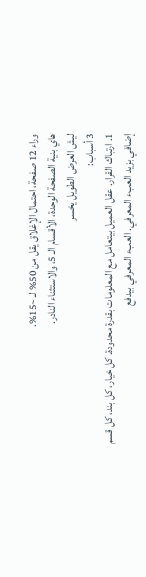وراء 12 صفحة، احتمال الإغلاق يقل من 50% لـ ~15%.
هاي بنية الصفحة الوحدة، الأقسام الـ 5، والاستثناء النادر.
ليش العرض الطويل يخسر
3 أسباب:
1. ارتباك القرار. عقل العميل بيتعامل مع المعلومات بقدرة محدودة. كل خيار، كل بند، كل قسم إضافي بزيد العبء المعرفي. العبء المعرفي بيدفع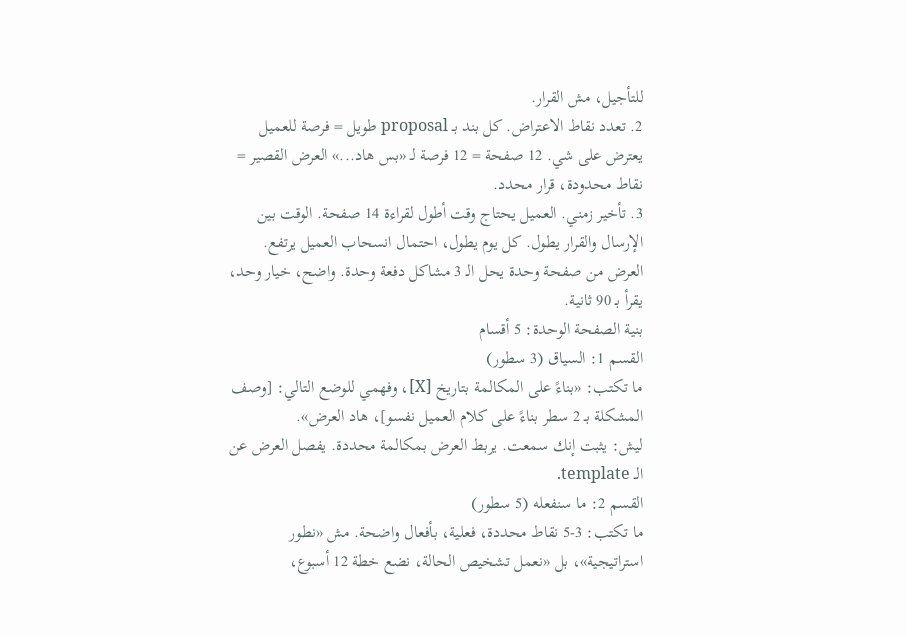للتأجيل، مش القرار.
2. تعدد نقاط الاعتراض. كل بند بـ proposal طويل = فرصة للعميل يعترض على شي. 12 صفحة = 12 فرصة لـ «بس هاد...» العرض القصير = نقاط محدودة، قرار محدد.
3. تأخير زمني. العميل يحتاج وقت أطول لقراءة 14 صفحة. الوقت بين الإرسال والقرار يطول. كل يوم يطول، احتمال انسحاب العميل يرتفع.
العرض من صفحة وحدة يحل الـ 3 مشاكل دفعة وحدة. واضح، خيار وحد، يقرأ بـ 90 ثانية.
بنية الصفحة الوحدة: 5 أقسام
القسم 1: السياق (3 سطور)
ما تكتب: «بناءً على المكالمة بتاريخ [X]، وفهمي للوضع التالي: [وصف المشكلة بـ 2 سطر بناءً على كلام العميل نفسو]، هاد العرض».
ليش: يثبت إنك سمعت. يربط العرض بمكالمة محددة. يفصل العرض عن الـ template.
القسم 2: ما سنفعله (5 سطور)
ما تكتب: 3-5 نقاط محددة، فعلية، بأفعال واضحة. مش «نطور استراتيجية»، بل «نعمل تشخيص الحالة، نضع خطة 12 أسبوع،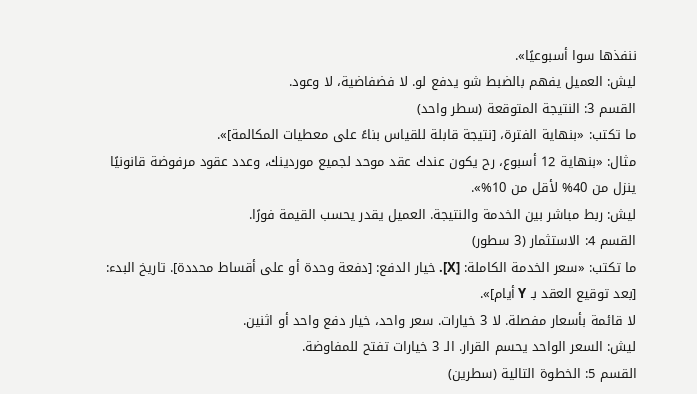ننفذها سوا أسبوعيًا».
ليش: العميل يفهم بالضبط شو يدفع لو. لا فضفاضية، لا وعود.
القسم 3: النتيجة المتوقعة (سطر واحد)
ما تكتب: «بنهاية الفترة، [نتيجة قابلة للقياس بناءً على معطيات المكالمة]».
مثال: «بنهاية 12 أسبوع، رح يكون عندك عقد موحد لجميع موردينك، وعدد عقود مرفوضة قانونيًا ينزل من 40% لأقل من 10%».
ليش: ربط مباشر بين الخدمة والنتيجة. العميل يقدر يحسب القيمة فورًا.
القسم 4: الاستثمار (3 سطور)
ما تكتب: «سعر الخدمة الكاملة: [X]. خيار الدفع: [دفعة وحدة أو على أقساط محددة]. تاريخ البدء: [بعد توقيع العقد بـ Y أيام]».
لا قائمة بأسعار مفصلة. لا 3 خيارات. سعر واحد، خيار دفع واحد أو اثنين.
ليش: السعر الواحد يحسم القرار. الـ 3 خيارات تفتح للمفاوضة.
القسم 5: الخطوة التالية (سطرين)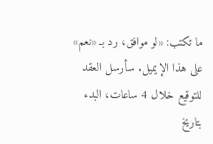ما تكتب: «لو موافق، رد بـ «نعم» على هذا الإيميل. سأرسل العقد للتوقيع خلال 4 ساعات، البدء بتاريخ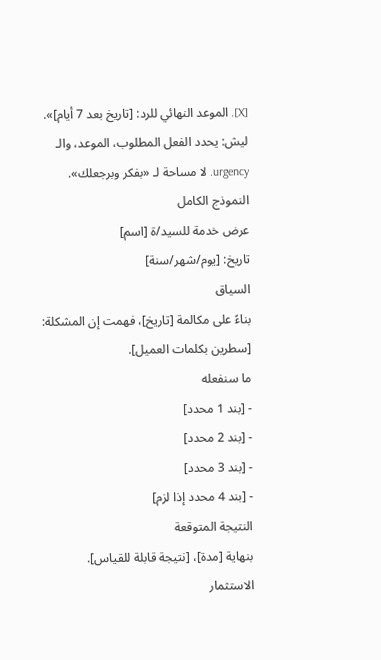[X]. الموعد النهائي للرد: [تاريخ بعد 7 أيام]».
ليش: يحدد الفعل المطلوب، الموعد، والـ urgency. لا مساحة لـ «بفكر وبرجعلك».
النموذج الكامل
عرض خدمة للسيد/ة [اسم]
تاريخ: [يوم/شهر/سنة]
السياق
بناءً على مكالمة [تاريخ]، فهمت إن المشكلة:
[سطرين بكلمات العميل].
ما سنفعله
- [بند 1 محدد]
- [بند 2 محدد]
- [بند 3 محدد]
- [بند 4 محدد إذا لزم]
النتيجة المتوقعة
بنهاية [مدة]، [نتيجة قابلة للقياس].
الاستثمار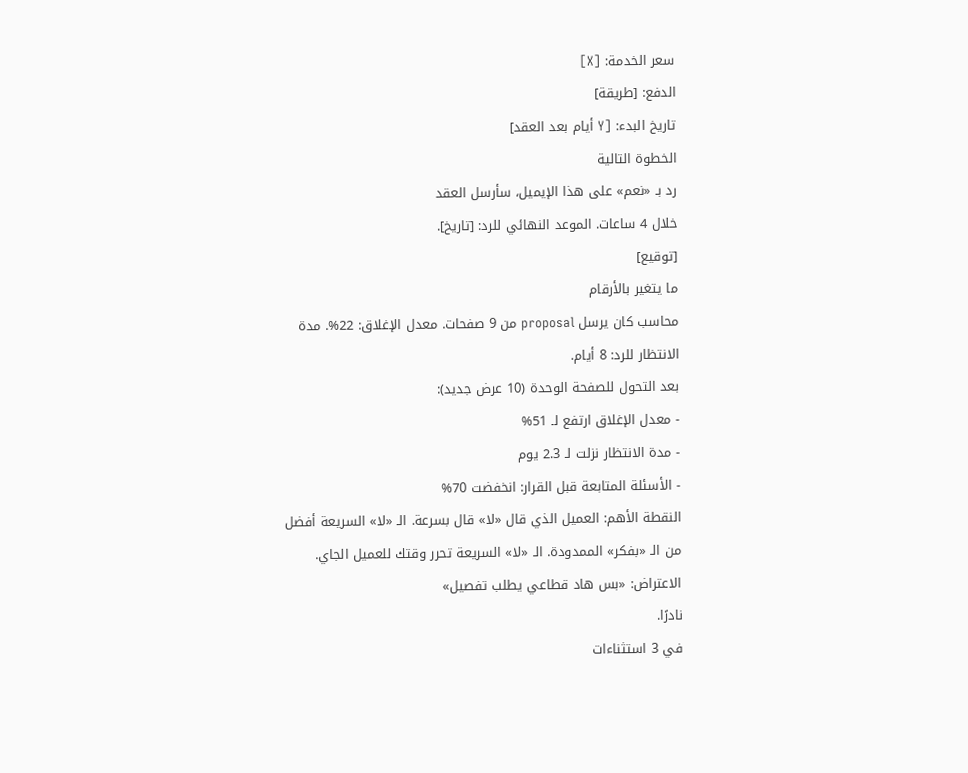سعر الخدمة: [X]
الدفع: [طريقة]
تاريخ البدء: [Y أيام بعد العقد]
الخطوة التالية
رد بـ «نعم» على هذا الإيميل، سأرسل العقد
خلال 4 ساعات. الموعد النهائي للرد: [تاريخ].
[توقيع]
ما يتغير بالأرقام
محاسب كان يرسل proposal من 9 صفحات. معدل الإغلاق: 22%. مدة الانتظار للرد: 8 أيام.
بعد التحول للصفحة الوحدة (10 عرض جديد):
- معدل الإغلاق ارتفع لـ 51%
- مدة الانتظار نزلت لـ 2.3 يوم
- الأسئلة المتابعة قبل القرار: انخفضت 70%
النقطة الأهم: العميل الذي قال «لا» قال بسرعة. الـ «لا» السريعة أفضل من الـ «بفكر» الممدودة. الـ «لا» السريعة تحرر وقتك للعميل الجاي.
الاعتراض: «بس هاد قطاعي يطلب تفصيل»
نادرًا.
في 3 استثناءات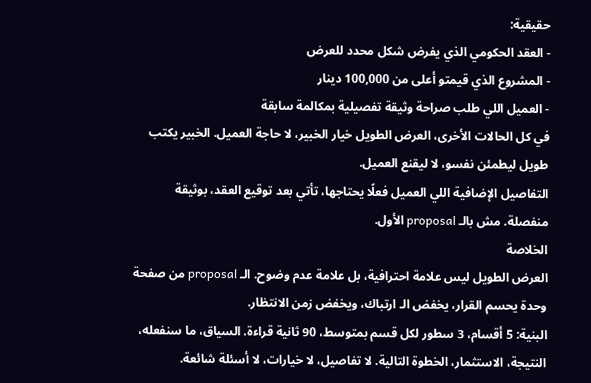حقيقية:
- العقد الحكومي الذي يفرض شكل محدد للعرض
- المشروع الذي قيمتو أعلى من 100,000 دينار
- العميل اللي طلب صراحة وثيقة تفصيلية بمكالمة سابقة
في كل الحالات الأخرى، العرض الطويل خيار الخبير، لا حاجة العميل. الخبير يكتب طويل ليطمئن نفسو، لا ليقنع العميل.
التفاصيل الإضافية اللي العميل فعلًا يحتاجها، تأتي بعد توقيع العقد، بوثيقة منفصلة. مش بالـ proposal الأول.
الخلاصة
العرض الطويل ليس علامة احترافية، بل علامة عدم وضوح. الـ proposal من صفحة وحدة يحسم القرار، يخفض الـ ارتباك، ويخفض زمن الانتظار.
البنية: 5 أقسام، 3 سطور لكل قسم بمتوسط، 90 ثانية قراءة. السياق، ما سنفعله، النتيجة، الاستثمار، الخطوة التالية. لا تفاصيل، لا خيارات، لا أسئلة شائعة.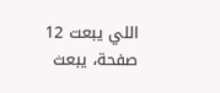اللي يبعت 12 صفحة، يبعث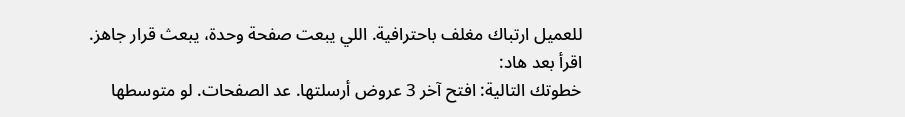للعميل ارتباك مغلف باحترافية. اللي يبعت صفحة وحدة، يبعث قرار جاهز.
اقرأ بعد هاد:
خطوتك التالية: افتح آخر 3 عروض أرسلتها. عد الصفحات. لو متوسطها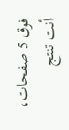فوق 5 صفحات، أنت تنتج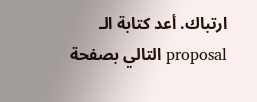ارتباك. أعد كتابة الـ proposal التالي بصفحة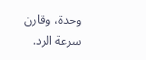وحدة، وقارن سرعة الرد.